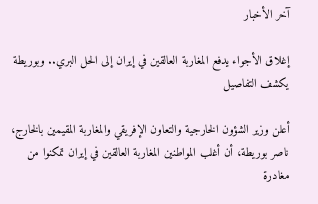آخر الأخبار

إغلاق الأجواء يدفع المغاربة العالقين في إيران إلى الحل البري.. وبوريطة يكشف التفاصيل

أعلن وزير الشؤون الخارجية والتعاون الإفريقي والمغاربة المقيمين بالخارج، ناصر بوريطة، أن أغلب المواطنين المغاربة العالقين في إيران تمكنوا من مغادرة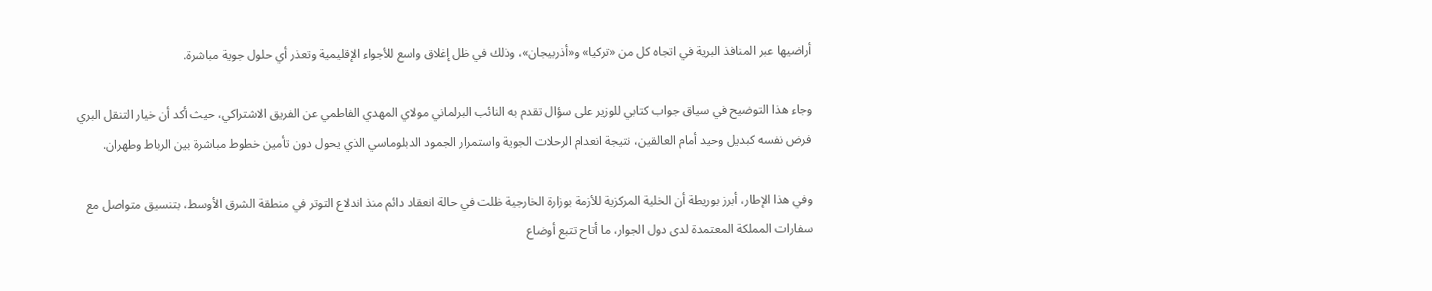أراضيها عبر المنافذ البرية في اتجاه كل من «تركيا» و«أذربيجان»، وذلك في ظل إغلاق واسع للأجواء الإقليمية وتعذر أي حلول جوية مباشرة.

وجاء هذا التوضيح في سياق جواب كتابي للوزير على سؤال تقدم به النائب البرلماني مولاي المهدي الفاطمي عن الفريق الاشتراكي، حيث أكد أن خيار التنقل البري فرض نفسه كبديل وحيد أمام العالقين، نتيجة انعدام الرحلات الجوية واستمرار الجمود الدبلوماسي الذي يحول دون تأمين خطوط مباشرة بين الرباط وطهران.

وفي هذا الإطار، أبرز بوريطة أن الخلية المركزية للأزمة بوزارة الخارجية ظلت في حالة انعقاد دائم منذ اندلاع التوتر في منطقة الشرق الأوسط، بتنسيق متواصل مع سفارات المملكة المعتمدة لدى دول الجوار، ما أتاح تتبع أوضاع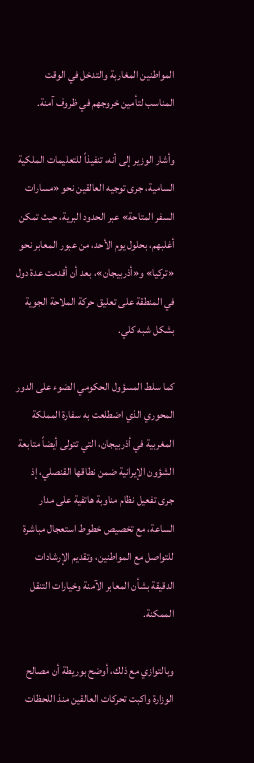المواطنين المغاربة والتدخل في الوقت المناسب لتأمين خروجهم في ظروف آمنة.

وأشار الوزير إلى أنه، تنفيذاً للتعليمات الملكية السامية، جرى توجيه العالقين نحو «مسارات السفر المتاحة» عبر الحدود البرية، حيث تمكن أغلبهم، بحلول يوم الأحد، من عبور المعابر نحو «تركيا» و«أذربيجان»، بعد أن أقدمت عدة دول في المنطقة على تعليق حركة الملاحة الجوية بشكل شبه كلي.

كما سلط المسؤول الحكومي الضوء على الدور المحوري الذي اضطلعت به سفارة المملكة المغربية في أذربيجان، التي تتولى أيضاً متابعة الشؤون الإيرانية ضمن نطاقها القنصلي، إذ جرى تفعيل نظام مناوبة هاتفية على مدار الساعة، مع تخصيص خطوط استعجال مباشرة للتواصل مع المواطنين، وتقديم الإرشادات الدقيقة بشأن المعابر الآمنة وخيارات التنقل الممكنة.

وبالتوازي مع ذلك، أوضح بوريطة أن مصالح الوزارة واكبت تحركات العالقين منذ اللحظات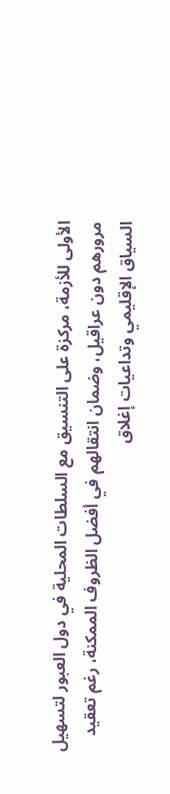الأولى للأزمة، مركزة على التنسيق مع السلطات المحلية في دول العبور لتسهيل مرورهم دون عراقيل، وضمان انتقالهم في أفضل الظروف الممكنة، رغم تعقيد السياق الإقليمي وتداعيات إغلاق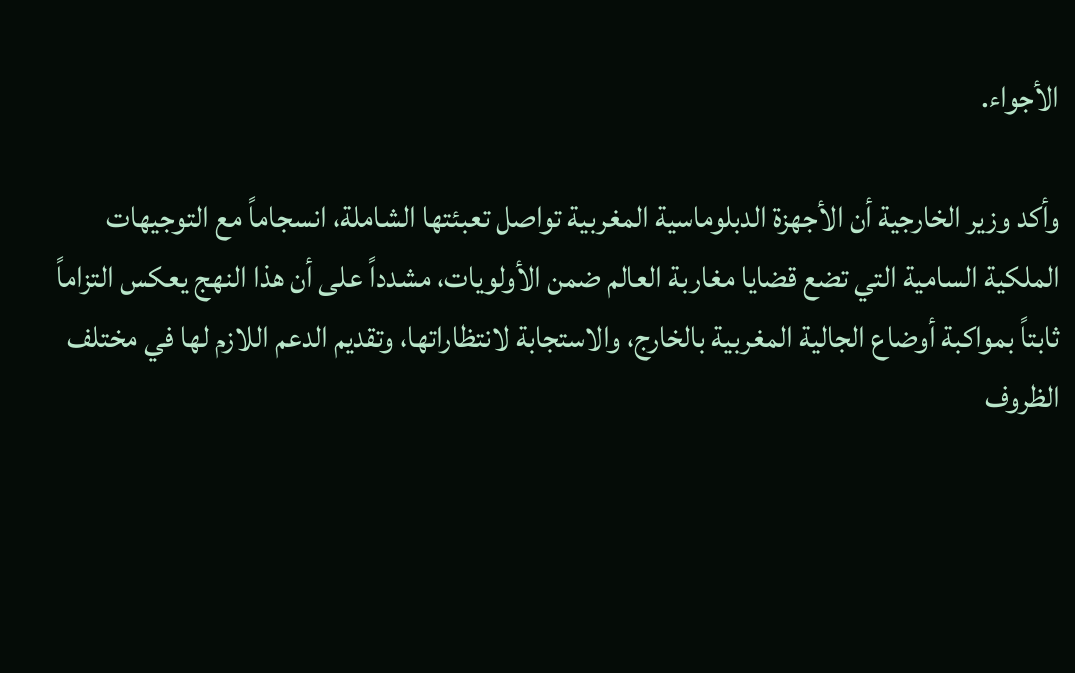الأجواء.

وأكد وزير الخارجية أن الأجهزة الدبلوماسية المغربية تواصل تعبئتها الشاملة، انسجاماً مع التوجيهات الملكية السامية التي تضع قضايا مغاربة العالم ضمن الأولويات، مشدداً على أن هذا النهج يعكس التزاماً ثابتاً بمواكبة أوضاع الجالية المغربية بالخارج، والاستجابة لانتظاراتها، وتقديم الدعم اللازم لها في مختلف الظروف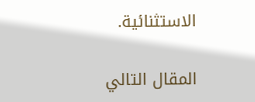الاستثنائية.

المقال التالي